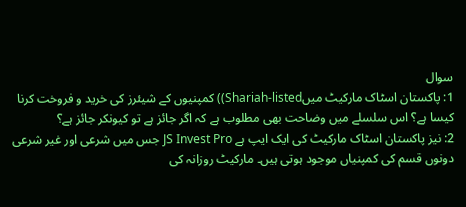سوال
1: پاکستان اسٹاک مارکیٹ میںShariah-listed)) کمپنیوں کے شیئرز کی خرید و فروخت کرنا کیسا ہے؟ اس سلسلے میں وضاحت بھی مطلوب ہے کہ اگر جائز ہے تو کیونکر جائز ہے؟
2: نیز پاکستان اسٹاک مارکیٹ کی ایک ایپ ہے JS Invest Pro جس میں شرعی اور غیر شرعی دونوں قسم کی کمپنیاں موجود ہوتی ہیں۔ مارکیٹ روزانہ کی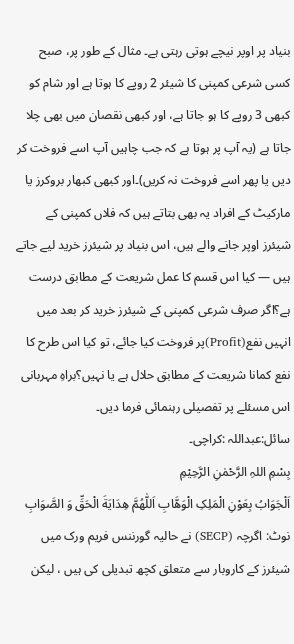بنیاد پر اوپر نیچے ہوتی رہتی ہے۔ مثال کے طور پر، صبح کسی شرعی کمپنی کا شیئر 2 روپے کا ہوتا ہے اور شام کو کبھی 3 روپے کا ہو جاتا ہے، اور کبھی نقصان میں بھی چلا جاتا ہے (یہ آپ پر ہوتا ہے کہ جب چاہیں آپ اسے فروخت کر دیں یا پھر اسے فروخت نہ کریں)۔اور کبھی کبھار بروکرز یا مارکیٹ کے افراد یہ بھی بتاتے ہیں کہ فلاں کمپنی کے شیئرز اوپر جانے والے ہیں، اس بنیاد پر شیئرز خرید لیے جاتے ہیں — کیا اس قسم کا عمل شریعت کے مطابق درست ہے؟اگر صرف شرعی کمپنی کے شیئرز خرید کر بعد میں انہیں نفع(Profit)پر فروخت کیا جائے، تو کیا اس طرح کا نفع کمانا شریعت کے مطابق حلال ہے یا نہیں؟براہِ مہربانی اس مسئلے پر تفصیلی رہنمائی فرما دیں۔
سائل:عبداللہ :کراچی۔
بِسْمِ اللہِ الرَّحْمٰنِ الرَّحِيْمِ
اَلْجَوَابُ بِعَوْنِ الْمَلِکِ الْوَھَّابِ اَللّٰھُمَّ ھِدَايَةَ الْحَقِّ وَ الصَّوَابِ
نوٹ: اگرچہ (SECP) نے حالیہ گورننس فریم ورک میں شیئرز کے کاروبار سے متعلق کچھ تبدیلی کی ہیں ، لیکن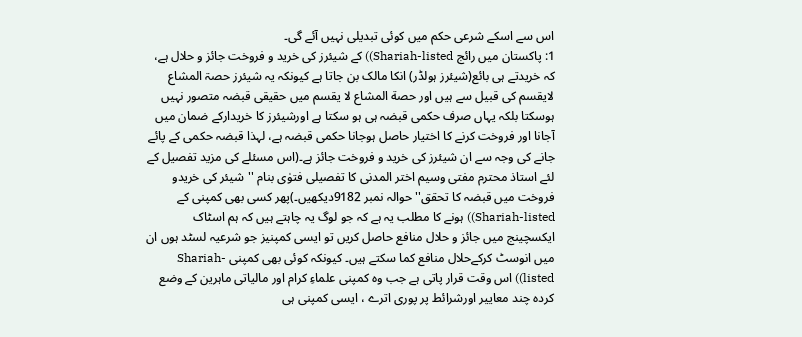اس سے اسکے شرعی حکم میں کوئی تبدیلی نہیں آئے گی۔
1: پاکستان میں رائج Shariah-listed)) کے شیئرز کی خرید و فروخت جائز و حلال ہے، کہ خریدتے ہی بائع(شیئرز ہولڈر) انکا مالک بن جاتا ہے کیونکہ یہ شیئرز حصۃ المشاع لایقسم کی قبیل سے ہیں اور حصة المشاع لا یقسم میں حقیقی قبضہ متصور نہیں ہوسکتا بلکہ یہاں صرف حکمی قبضہ ہی ہو سکتا ہے اورشیئرز کا خریدارکے ضمان میں آجانا اور فروخت کرنے کا اختیار حاصل ہوجانا حکمی قبضہ ہے، لہذا قبضہ حکمی کے پائے جانے کی وجہ سے ان شیئرز کی خرید و فروخت جائز ہے۔(اس مسئلے کی مزید تفصیل کے لئے استاذ محترم مفتی وسیم اختر المدنی کا تفصیلی فتوٰی بنام ''شیئر کی خریدو فروخت میں قبضہ کا تحقق'' حوالہ نمبر 9182دیکھیں۔)پھر کسی بھی کمپنی کے Shariah-listed)) ہونے کا مطلب یہ ہے کہ جو لوگ یہ چاہتے ہیں کہ ہم اسٹاک ایکسچینج میں جائز و حلال منافع حاصل کریں تو ایسی کمپنیز جو شرعیہ لسٹد ہوں ان میں انوسٹ کرکےحلال منافع کما سکتے ہیں۔ کیونکہ کوئی بھی کمپنی Shariah-listed)) اس وقت قرار پاتی ہے جب وہ کمپنی علماءِ کرام اور مالیاتی ماہرین کے وضع کردہ چند معاییر اورشرائط پر پوری اترے ، ایسی کمپنی ہی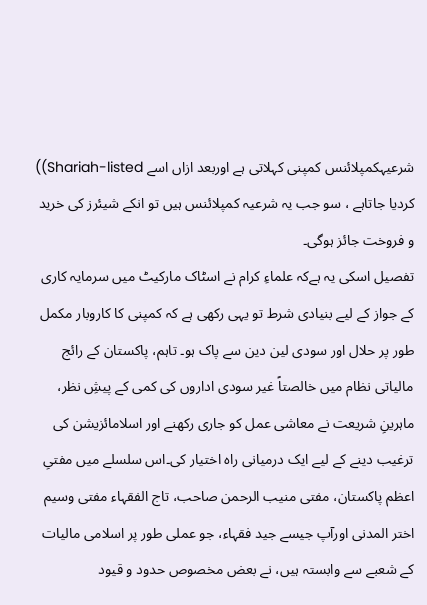شرعیہکمپلائنس کمپنی کہلاتی ہے اوربعد ازاں اسے Shariah-listed)) کردیا جاتاہے ، سو جب یہ شرعیہ کمپلائنس ہیں تو انکے شیئرز کی خرید و فروخت جائز ہوگی۔
تفصیل اسکی یہ ہےکہ علماءِ کرام نے اسٹاک مارکیٹ میں سرمایہ کاری کے جواز کے لیے بنیادی شرط تو یہی رکھی ہے کہ کمپنی کا کاروبار مکمل طور پر حلال اور سودی لین دین سے پاک ہو۔ تاہم، پاکستان کے رائج مالیاتی نظام میں خالصتاً غیر سودی اداروں کی کمی کے پیشِ نظر، ماہرینِ شریعت نے معاشی عمل کو جاری رکھنے اور اسلامائزیشن کی ترغیب دینے کے لیے ایک درمیانی راہ اختیار کی۔اس سلسلے میں مفتیِ اعظم پاکستان، مفتی منیب الرحمن صاحب، تاج الفقہاء مفتی وسیم اختر المدنی اورآپ جیسے جید فقہاء، جو عملی طور پر اسلامی مالیات کے شعبے سے وابستہ ہیں، نے بعض مخصوص حدود و قیود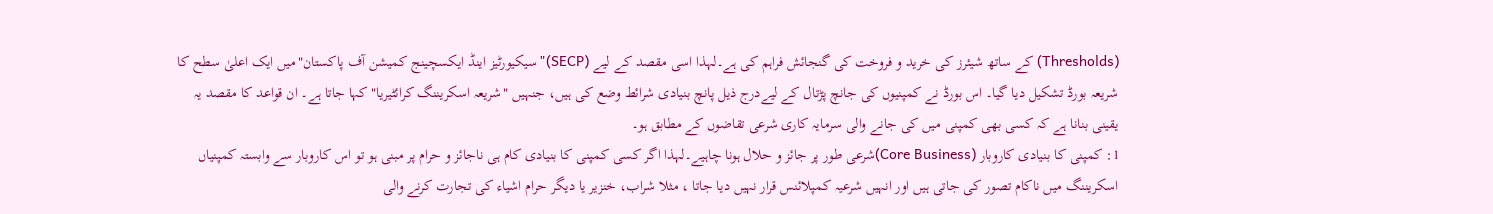(Thresholds) کے ساتھ شیئرز کی خرید و فروخت کی گنجائش فراہم کی ہے۔لہذا اسی مقصد کے لیے (SECP)"سیکیورٹیز اینڈ ایکسچینج کمیشن آف پاکستان"میں ایک اعلیٰ سطح کا شریعہ بورڈ تشکیل دیا گیا۔ اس بورڈ نے کمپنیوں کی جانچ پڑتال کے لیےدرج ذیل پانچ بنیادی شرائط وضع کی ہیں، جنہیں "شریعہ اسکریننگ کرائٹیریا" کہا جاتا ہے۔ ان قواعد کا مقصد یہ یقینی بنانا ہے کہ کسی بھی کمپنی میں کی جانے والی سرمایہ کاری شرعی تقاضوں کے مطابق ہو۔
1: کمپنی کا بنیادی کاروبار (Core Business)شرعی طور پر جائز و حلال ہونا چاہیے۔لہذا اگر کسی کمپنی کا بنیادی کام ہی ناجائز و حرام پر مبنی ہو تو اس کاروبار سے وابستہ کمپنیاں اسکریننگ میں ناکام تصور کی جاتی ہیں اور انہیں شرعیہ کمپلائنس قرار نہیں دیا جاتا ، مثلا شراب، خنزیر یا دیگر حرام اشیاء کی تجارت کرنے والی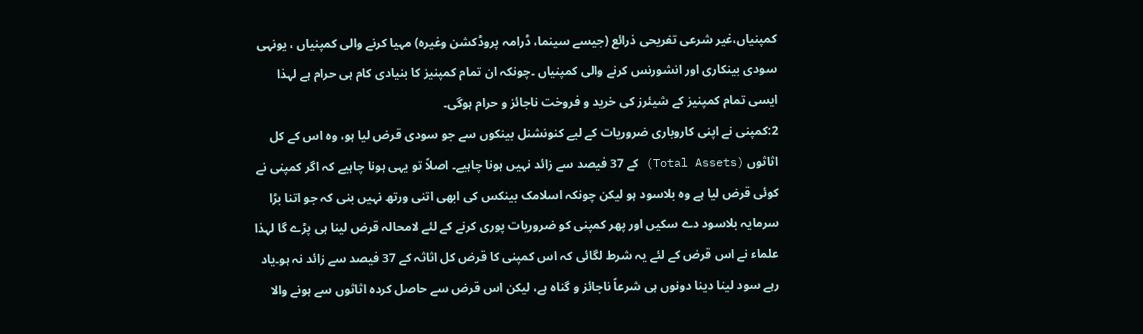کمپنیاں،غیر شرعی تفریحی ذرائع (جیسے سینما، ڈرامہ پروڈکشن وغیرہ) مہیا کرنے والی کمپنیاں ، یونہی سودی بینکاری اور انشورنس کرنے والی کمپنیاں ۔چونکہ ان تمام کمپنیز کا بنیادی کام ہی حرام ہے لہذا ایسی تمام کمپنیز کے شیئرز کی خرید و فروخت ناجائز و حرام ہوگی۔
2:کمپنی نے اپنی کاروباری ضروریات کے لیے کنونشنل بینکوں سے جو سودی قرض لیا ہو، وہ اس کے کل اثاثوں (Total Assets) کے 37 فیصد سے زائد نہیں ہونا چاہیے۔ اصلاً تو یہی ہونا چاہیے کہ اگر کمپنی نے کوئی قرض لیا ہے وہ بلاسود ہو لیکن چونکہ اسلامک بینکس کی ابھی اتنی ورتھ نہیں بنی کہ جو اتنا بڑا سرمایہ بلاسود دے سکیں اور پھر کمپنی کو ضروریات پوری کرنے کے لئے لامحالہ قرض لینا ہی پڑے گا لہذا علماء نے اس قرض کے لئے یہ شرط لگائی کہ اس کمپنی کا قرض کل اثاثہ کے 37 فیصد سے زائد نہ ہو۔یاد رہے سود لینا دینا دونوں ہی شرعاً ناجائز و گناہ ہے، لیکن اس قرض سے حاصل کردہ اثاثوں سے ہونے والا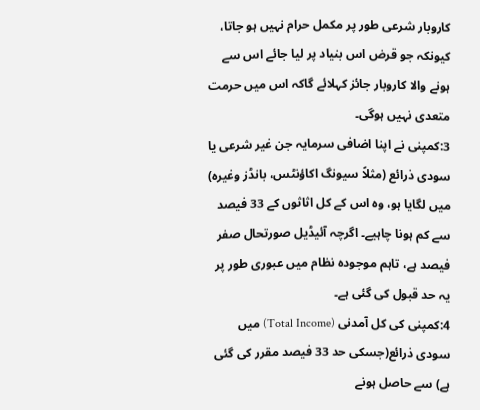کاروبار شرعی طور پر مکمل حرام نہیں ہو جاتا، کیونکہ جو قرض اس بنیاد پر لیا جائے اس سے ہونے والا کاروبار جائز کہلائے گاکہ اس میں حرمت متعدی نہیں ہوگی۔
3:کمپنی نے اپنا اضافی سرمایہ جن غیر شرعی یا سودی ذرائع (مثلاً سیونگ اکاؤنٹس، بانڈز وغیرہ) میں لگایا ہو، وہ اس کے کل اثاثوں کے 33 فیصد سے کم ہونا چاہیے۔ اگرچہ آئیڈیل صورتحال صفر فیصد ہے، تاہم موجودہ نظام میں عبوری طور پر یہ حد قبول کی گئی ہے۔
4:کمپنی کی کل آمدنی (Total Income) میں سودی ذرائع(جسکی حد 33 فیصد مقرر کی گئی ہے) سے حاصل ہونے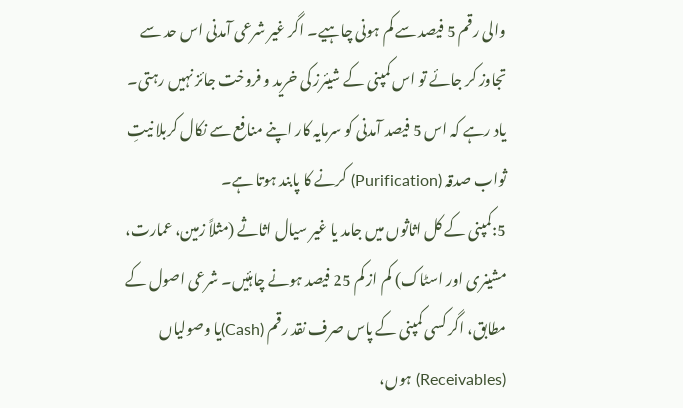والی رقم 5 فیصد سے کم ہونی چاہیے۔ اگر غیر شرعی آمدنی اس حد سے تجاوز کر جائے تو اس کمپنی کے شیئرز کی خرید و فروخت جائز نہیں رہتی۔ یاد رہے کہ اس 5 فیصد آمدنی کو سرمایہ کار اپنے منافع سے نکال کربلا نیتِ ثواب صدقہ (Purification) کرنے کا پابند ہوتا ہے۔
5:کمپنی کے کل اثاثوں میں جامد یا غیر سیال اثاثے (مثلاً زمین، عمارت، مشینری اور اسٹاک) کم از کم 25 فیصد ہونے چاہئیں۔ شرعی اصول کے مطابق، اگر کسی کمپنی کے پاس صرف نقد رقم (Cash)یا وصولیاں (Receivables) ہوں،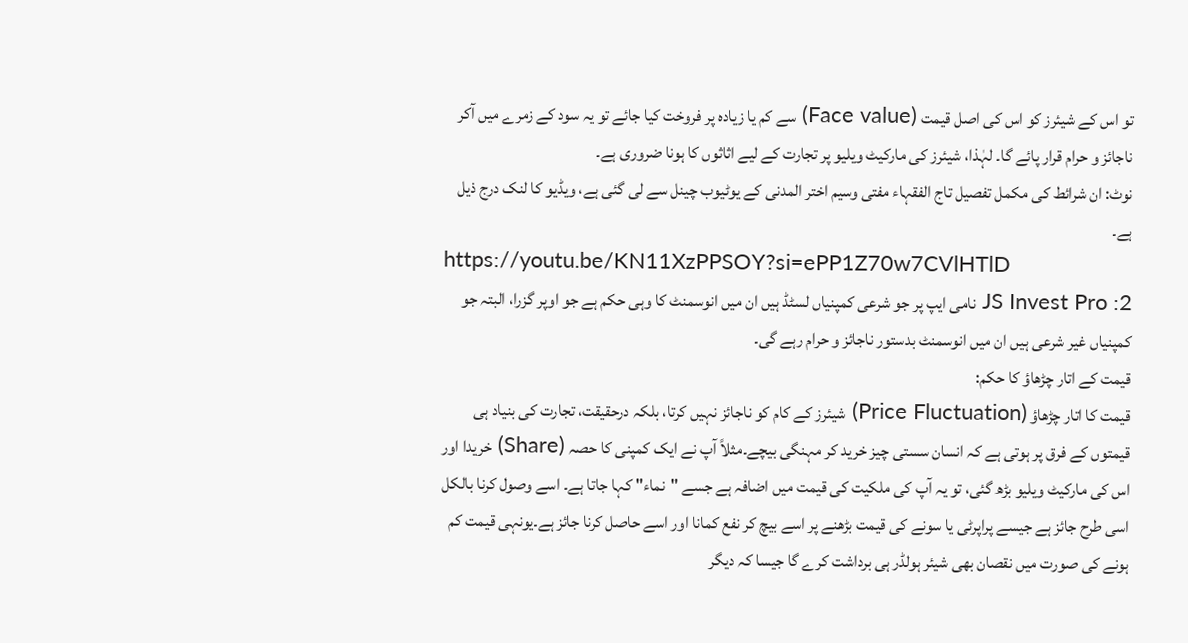تو اس کے شیئرز کو اس کی اصل قیمت (Face value) سے کم یا زیادہ پر فروخت کیا جائے تو یہ سود کے زمرے میں آکر ناجائز و حرام قرار پائے گا۔ لہٰذا، شیئرز کی مارکیٹ ویلیو پر تجارت کے لیے اثاثوں کا ہونا ضروری ہے۔
نوٹ: ان شرائط کی مکمل تفصیل تاج الفقہاء مفتی وسیم اختر المدنی کے یوٹیوب چینل سے لی گئی ہے، ویڈیو کا لنک درج ذیل ہے۔
https://youtu.be/KN11XzPPSOY?si=ePP1Z70w7CVlHTlD
2: JS Invest Pro نامی ایپ پر جو شرعی کمپنیاں لسٹڈ ہیں ان میں انوسمنٹ کا وہی حکم ہے جو اوپر گزرا، البتہ جو کمپنیاں غیر شرعی ہیں ان میں انوسمنٹ بدستور ناجائز و حرام رہے گی۔
قیمت کے اتار چڑھاؤ کا حکم:
قیمت کا اتار چڑھاؤ (Price Fluctuation) شیئرز کے کام کو ناجائز نہیں کرتا، بلکہ درحقیقت، تجارت کی بنیاد ہی قیمتوں کے فرق پر ہوتی ہے کہ انسان سستی چیز خرید کر مہنگی بیچے۔مثلاً آپ نے ایک کمپنی کا حصہ (Share) خریدا اور اس کی مارکیٹ ویلیو بڑھ گئی، تو یہ آپ کی ملکیت کی قیمت میں اضافہ ہے جسے "نماء" کہا جاتا ہے۔ اسے وصول کرنا بالکل اسی طرح جائز ہے جیسے پراپرٹی یا سونے کی قیمت بڑھنے پر اسے بیچ کر نفع کمانا اور اسے حاصل کرنا جائز ہے۔یونہی قیمت کم ہونے کی صورت میں نقصان بھی شیئر ہولڈر ہی برداشت کرے گا جیسا کہ دیگر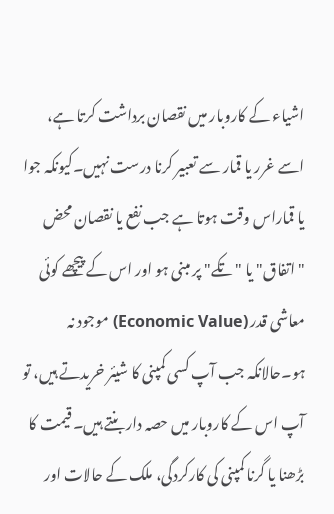اشیاء کے کاروبار میں نقصان برداشت کرتا ہے، اسے غرر یا قمار سے تعبیر کرنا درست نہیں۔کیونکہ جوا یا قماراس وقت ہوتا ہے جب نفع یا نقصان محض "اتفاق" یا "تکے" پر مبنی ہو اور اس کے پیچھے کوئی معاشی قدر (Economic Value) موجود نہ ہو۔حالانکہ جب آپ کسی کمپنی کا شیئر خریدتے ہیں، تو آپ اس کے کاروبار میں حصہ دار بنتے ہیں۔ قیمت کا بڑھنا یا گرنا کمپنی کی کارکردگی، ملک کے حالات اور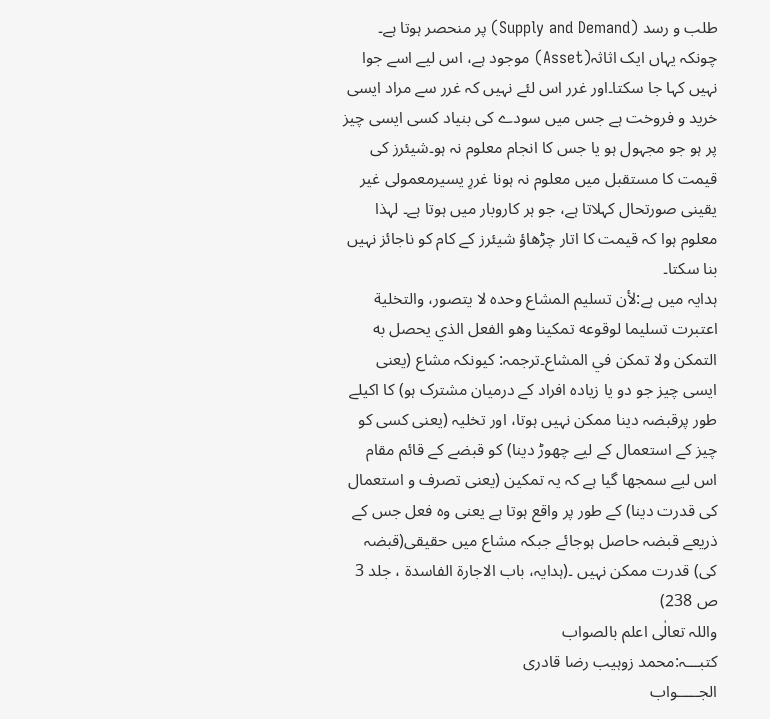طلب و رسد (Supply and Demand) پر منحصر ہوتا ہے۔ چونکہ یہاں ایک اثاثہ(Asset) موجود ہے، اس لیے اسے جوا نہیں کہا جا سکتا۔اور غرر اس لئے نہیں کہ غرر سے مراد ایسی خرید و فروخت ہے جس میں سودے کی بنیاد کسی ایسی چیز پر ہو جو مجہول ہو یا جس کا انجام معلوم نہ ہو۔شیئرز کی قیمت کا مستقبل میں معلوم نہ ہونا غررِ یسیرمعمولی غیر یقینی صورتحال کہلاتا ہے، جو ہر کاروبار میں ہوتا ہے۔ لہذا معلوم ہوا کہ قیمت کا اتار چڑھاؤ شیئرز کے کام کو ناجائز نہیں بنا سکتا۔
ہدایہ میں ہے:لأن تسليم المشاع وحده لا يتصور، والتخلية اعتبرت تسليما لوقوعه تمكينا وهو الفعل الذي يحصل به التمكن ولا تمكن في المشاع۔ترجمہ: کیونکہ مشاع (یعنی ایسی چیز جو دو یا زیادہ افراد کے درمیان مشترک ہو) کا اکیلے طور پرقبضہ دینا ممکن نہیں ہوتا، اور تخلیہ (یعنی کسی کو چیز کے استعمال کے لیے چھوڑ دینا) کو قبضے کے قائم مقام اس لیے سمجھا گیا ہے کہ یہ تمکین (یعنی تصرف و استعمال کی قدرت دینا) کے طور پر واقع ہوتا ہے یعنی وہ فعل جس کے ذریعے قبضہ حاصل ہوجائے جبکہ مشاع میں حقیقی(قبضہ کی) قدرت ممکن نہیں ۔(ہدایہ، باب الاجارۃ الفاسدۃ ، جلد 3 ص 238)
واللہ تعالٰی اعلم بالصواب
کتبـــہ:محمد زوہیب رضا قادری
الجـــــواب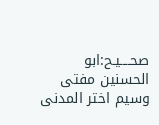صحــــیـح:ابو الحسنین مفتی وسیم اختر المدنی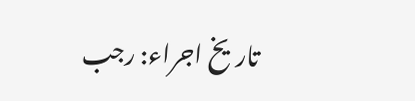تاریخ اجراء: رجب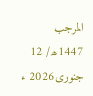المرجب 1447ھ/ 12 جنوری2026 ء